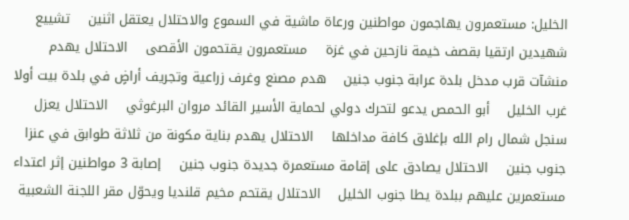الخليل: مستعمرون يهاجمون مواطنين ورعاة ماشية في السموع والاحتلال يعتقل اثنين    تشييع شهيدين ارتقيا بقصف خيمة نازحين في غزة    مستعمرون يقتحمون الأقصى    الاحتلال يهدم منشآت قرب مدخل بلدة عرابة جنوب جنين    هدم مصنع وغرف زراعية وتجريف أراضٍ في بلدة بيت أولا غرب الخليل    أبو الحمص يدعو لتحرك دولي لحماية الأسير القائد مروان البرغوثي    الاحتلال يعزل سنجل شمال رام الله بإغلاق كافة مداخلها    الاحتلال يهدم بناية مكونة من ثلاثة طوابق في عنزا جنوب جنين    الاحتلال يصادق على إقامة مستعمرة جديدة جنوب جنين    إصابة 3 مواطنين إثر اعتداء مستعمرين عليهم ببلدة يطا جنوب الخليل    الاحتلال يقتحم مخيم قلنديا ويحوّل مقر اللجنة الشعبية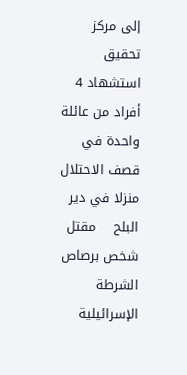إلى مركز تحقيق    استشهاد 4 أفراد من عائلة واحدة في قصف الاحتلال منزلا في دير البلح    مقتل شخص برصاص الشرطة الإسرائيلية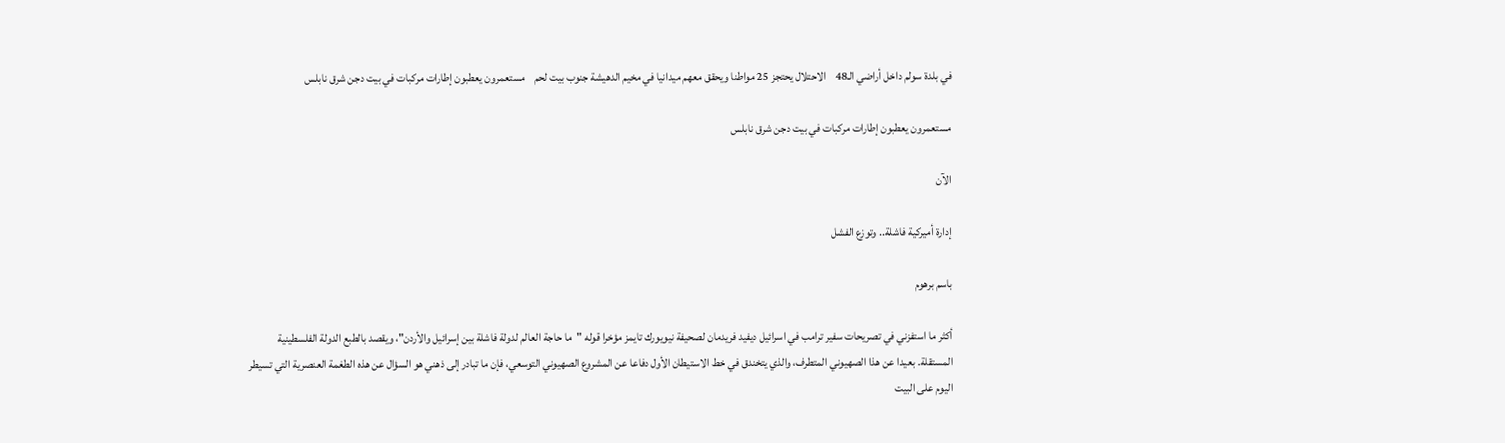في بلدة سولم داخل أراضي الـ48    الاحتلال يحتجز 25 مواطنا ويحقق معهم ميدانيا في مخيم الدهيشة جنوب بيت لحم    مستعمرون يعطبون إطارات مركبات في بيت دجن شرق نابلس

مستعمرون يعطبون إطارات مركبات في بيت دجن شرق نابلس

الآن

إدارة أميركية فاشلة.. وتوزع الفشل

باسم برهوم

أكثر ما استفزني في تصريحات سفير ترامب في اسرائيل ديفيد فريدمان لصحيفة نيويورك تايمز مؤخرا قوله "ما حاجة العالم لدولة فاشلة بين إسرائيل والأردن"، ويقصد بالطبع الدولة الفلسطينية المستقلة. بعيدا عن هذا الصهيوني المتطرف، والذي يتخندق في خط الاستيطان الأول دفاعا عن المشروع الصهيوني التوسعي، فإن ما تبادر إلى ذهني هو السؤال عن هذه الطغمة العنصرية التي تسيطر اليوم على البيت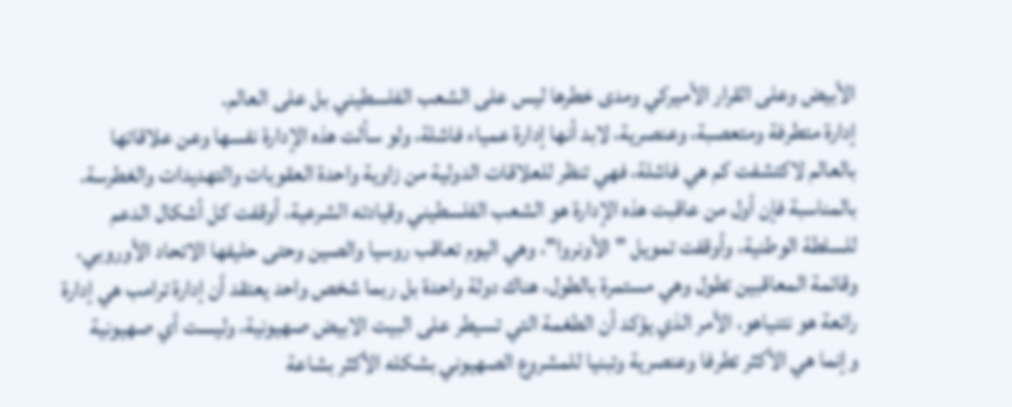الأبيض وعلى القرار الأميركي ومدى خطرها ليس على الشعب الفلسطيني بل على العالم.
إدارة متطرفة ومتعصبة، وعنصرية، لابد أنها إدارة عمياء فاشلة، ولو سألت هذه الإدارة نفسها وعن علاقاتها بالعالم لاكتشفت كم هي فاشلة، فهي تنظر للعلاقات الدولية من زاوية واحدة العقوبات والتهديدات والغطرسة. بالمناسبة فإن أول من عاقبت هذه الإدارة هو الشعب الفلسطيني وقيادته الشرعية، أوقفت كل أشكال الدعم للسلطة الوطنية، وأوقفت تمويل "الأونروا"، وهي اليوم تعاقب روسيا والصين وحتى حليفها الاتحاد الأوروبي، وقائمة المعاقبين تطول وهي مستمرة بالطول، هناك دولة واحدة بل ربما شخص واحد يعتقد أن إدارة ترامب هي إدارة رائعة هو نتنياهو، الأمر الذي يؤكد أن الطغمة التي تسيطر على البيت الابيض صهيونية، وليست أي صهيونية وإنما هي الأكثر تطرفا وعنصرية وتبنيا للمشروع الصهيوني بشكله الأكثر بشاعة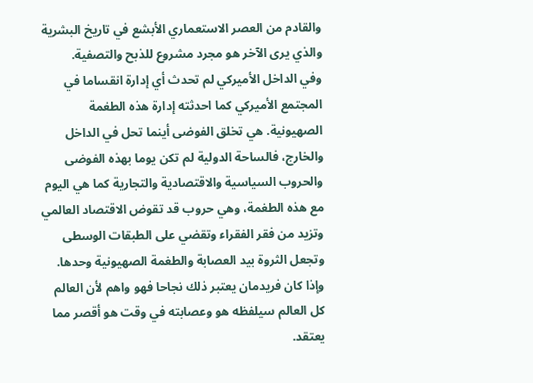والقادم من العصر الاستعماري الأبشع في تاريخ البشرية والذي يرى الآخر هو مجرد مشروع للذبح والتصفية.
وفي الداخل الأميركي لم تحدث أي إدارة انقساما في المجتمع الأميركي كما احدثته إدارة هذه الطغمة الصهيونية. هي تخلق الفوضى أينما تحل في الداخل والخارج، فالساحة الدولية لم تكن يوما بهذه الفوضى والحروب السياسية والاقتصادية والتجارية كما هي اليوم مع هذه الطغمة، وهي حروب قد تقوض الاقتصاد العالمي وتزيد من فقر الفقراء وتقضي على الطبقات الوسطى وتجعل الثروة بيد العصابة والطغمة الصهيونية وحدها. وإذا كان فريدمان يعتبر ذلك نجاحا فهو واهم لأن العالم كل العالم سيلفظه هو وعصابته في وقت هو أقصر مما يعتقد.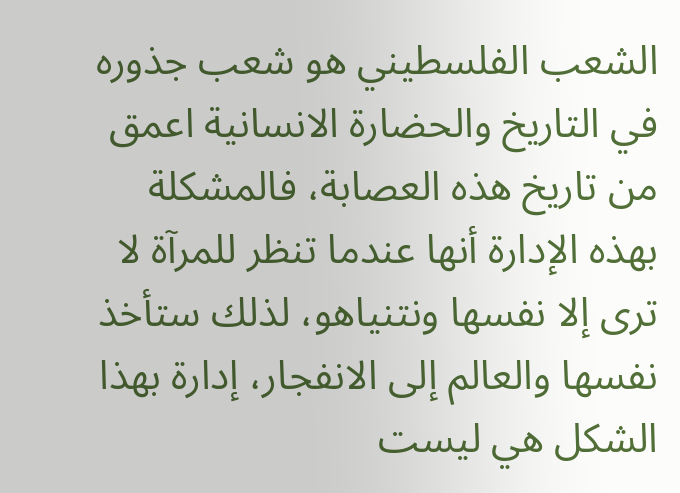الشعب الفلسطيني هو شعب جذوره في التاريخ والحضارة الانسانية اعمق من تاريخ هذه العصابة، فالمشكلة بهذه الإدارة أنها عندما تنظر للمرآة لا ترى إلا نفسها ونتنياهو، لذلك ستأخذ نفسها والعالم إلى الانفجار، إدارة بهذا الشكل هي ليست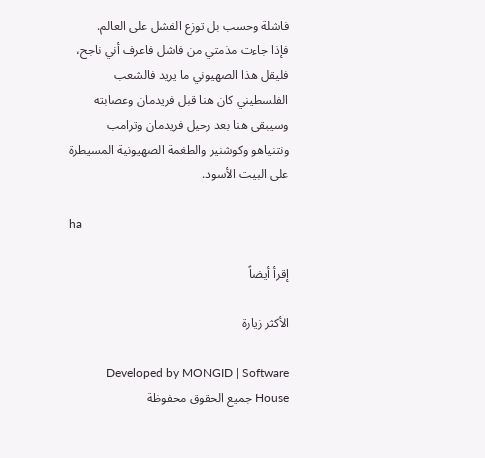فاشلة وحسب بل توزع الفشل على العالم.
فإذا جاءت مذمتي من فاشل فاعرف أني ناجح، فليقل هذا الصهيوني ما يريد فالشعب الفلسطيني كان هنا قبل فريدمان وعصابته وسيبقى هنا بعد رحيل فريدمان وترامب ونتنياهو وكوشنير والطغمة الصهيونية المسيطرة على البيت الأسود.

ha

إقرأ أيضاً

الأكثر زيارة

Developed by MONGID | Software House جميع الحقوق محفوظة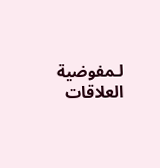لـمفوضية العلاقات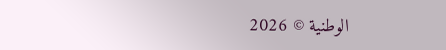الوطنية © 2026